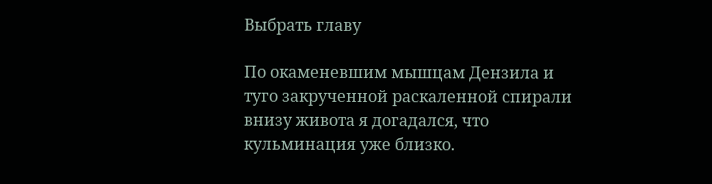Выбрать главу

По окаменевшим мышцам Дензила и туго закрученной раскаленной спирали внизу живота я догадался, что кульминация уже близко.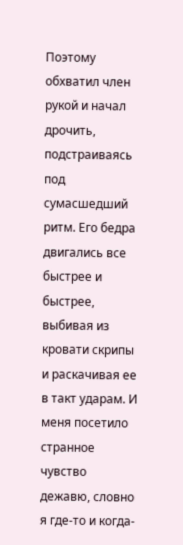Поэтому обхватил член рукой и начал дрочить, подстраиваясь под сумасшедший ритм. Его бедра двигались все быстрее и быстрее, выбивая из кровати скрипы и раскачивая ее в такт ударам. И меня посетило странное чувство дежавю, словно я где-то и когда-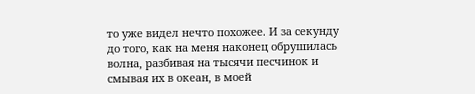то уже видел нечто похожее. И за секунду до того, как на меня наконец обрушилась волна, разбивая на тысячи песчинок и смывая их в океан, в моей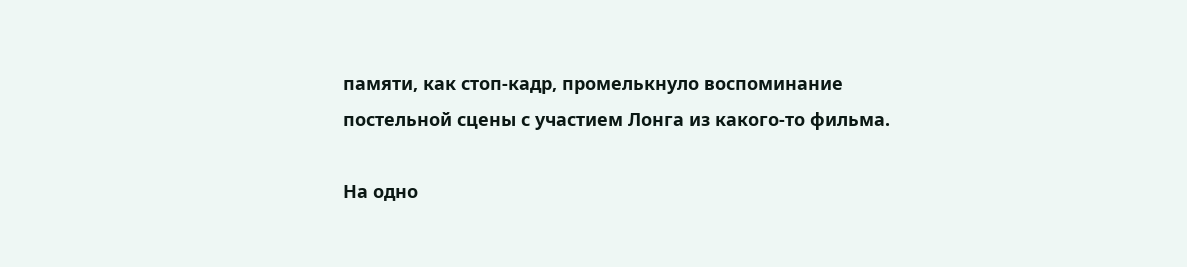памяти, как стоп-кадр, промелькнуло воспоминание постельной сцены с участием Лонга из какого-то фильма.

На одно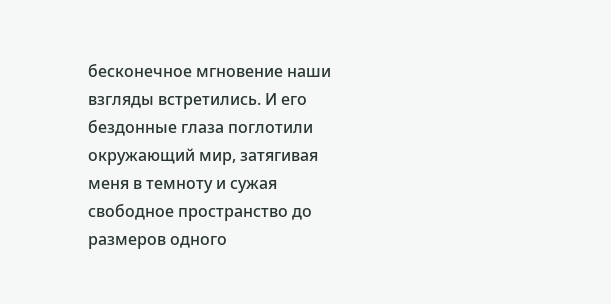бесконечное мгновение наши взгляды встретились. И его бездонные глаза поглотили окружающий мир, затягивая меня в темноту и сужая свободное пространство до размеров одного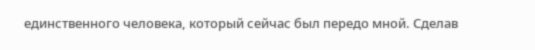единственного человека, который сейчас был передо мной. Сделав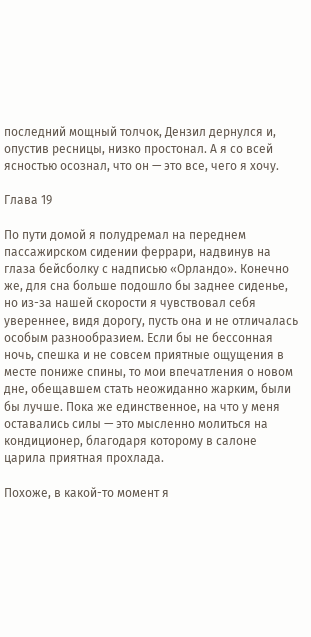последний мощный толчок, Дензил дернулся и, опустив ресницы, низко простонал. А я со всей ясностью осознал, что он — это все, чего я хочу.

Глава 19

По пути домой я полудремал на переднем пассажирском сидении феррари, надвинув на глаза бейсболку с надписью «Орландо». Конечно же, для сна больше подошло бы заднее сиденье, но из-за нашей скорости я чувствовал себя увереннее, видя дорогу, пусть она и не отличалась особым разнообразием. Если бы не бессонная ночь, спешка и не совсем приятные ощущения в месте пониже спины, то мои впечатления о новом дне, обещавшем стать неожиданно жарким, были бы лучше. Пока же единственное, на что у меня оставались силы — это мысленно молиться на кондиционер, благодаря которому в салоне царила приятная прохлада.

Похоже, в какой-то момент я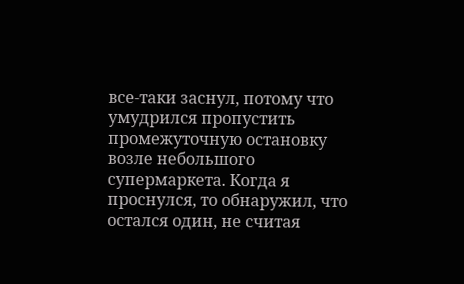все-таки заснул, потому что умудрился пропустить промежуточную остановку возле небольшого супермаркета. Когда я проснулся, то обнаружил, что остался один, не считая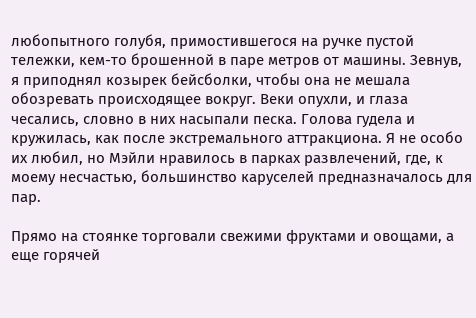любопытного голубя, примостившегося на ручке пустой тележки, кем-то брошенной в паре метров от машины. Зевнув, я приподнял козырек бейсболки, чтобы она не мешала обозревать происходящее вокруг. Веки опухли, и глаза чесались, словно в них насыпали песка. Голова гудела и кружилась, как после экстремального аттракциона. Я не особо их любил, но Мэйли нравилось в парках развлечений, где, к моему несчастью, большинство каруселей предназначалось для пар.

Прямо на стоянке торговали свежими фруктами и овощами, а еще горячей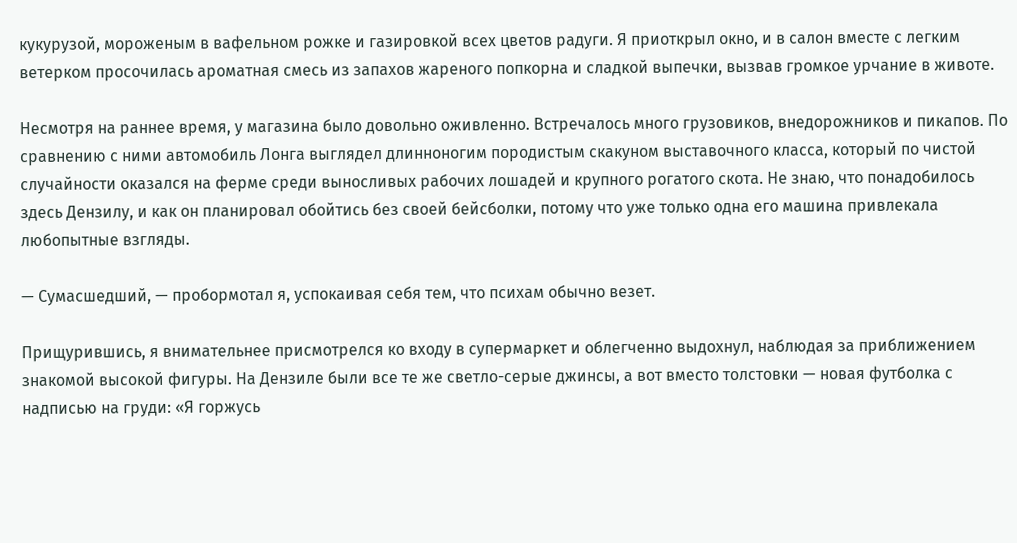кукурузой, мороженым в вафельном рожке и газировкой всех цветов радуги. Я приоткрыл окно, и в салон вместе с легким ветерком просочилась ароматная смесь из запахов жареного попкорна и сладкой выпечки, вызвав громкое урчание в животе.

Несмотря на раннее время, у магазина было довольно оживленно. Встречалось много грузовиков, внедорожников и пикапов. По сравнению с ними автомобиль Лонга выглядел длинноногим породистым скакуном выставочного класса, который по чистой случайности оказался на ферме среди выносливых рабочих лошадей и крупного рогатого скота. Не знаю, что понадобилось здесь Дензилу, и как он планировал обойтись без своей бейсболки, потому что уже только одна его машина привлекала любопытные взгляды.

— Сумасшедший, — пробормотал я, успокаивая себя тем, что психам обычно везет.

Прищурившись, я внимательнее присмотрелся ко входу в супермаркет и облегченно выдохнул, наблюдая за приближением знакомой высокой фигуры. На Дензиле были все те же светло-серые джинсы, а вот вместо толстовки — новая футболка с надписью на груди: «Я горжусь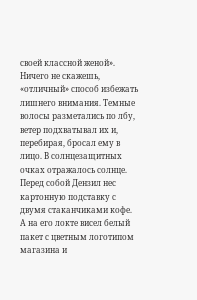своей классной женой». Ничего не скажешь, «отличный» способ избежать лишнего внимания. Темные волосы разметались по лбу, ветер подхватывал их и, перебирая, бросал ему в лицо. В солнцезащитных очках отражалось солнце. Перед собой Дензил нес картонную подставку с двумя стаканчиками кофе. А на его локте висел белый пакет с цветным логотипом магазина и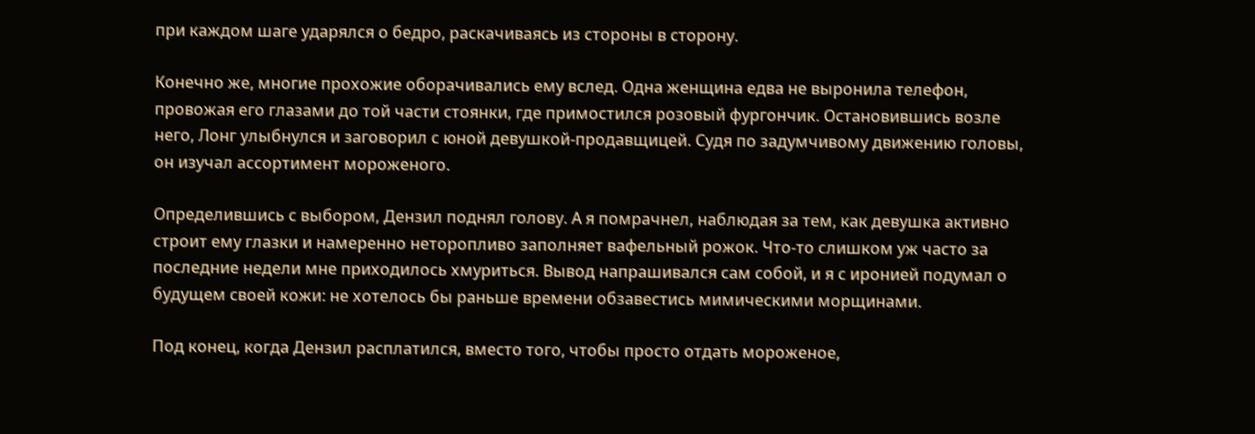при каждом шаге ударялся о бедро, раскачиваясь из стороны в сторону.

Конечно же, многие прохожие оборачивались ему вслед. Одна женщина едва не выронила телефон, провожая его глазами до той части стоянки, где примостился розовый фургончик. Остановившись возле него, Лонг улыбнулся и заговорил с юной девушкой-продавщицей. Судя по задумчивому движению головы, он изучал ассортимент мороженого.

Определившись с выбором, Дензил поднял голову. А я помрачнел, наблюдая за тем, как девушка активно строит ему глазки и намеренно неторопливо заполняет вафельный рожок. Что-то слишком уж часто за последние недели мне приходилось хмуриться. Вывод напрашивался сам собой, и я с иронией подумал о будущем своей кожи: не хотелось бы раньше времени обзавестись мимическими морщинами.

Под конец, когда Дензил расплатился, вместо того, чтобы просто отдать мороженое,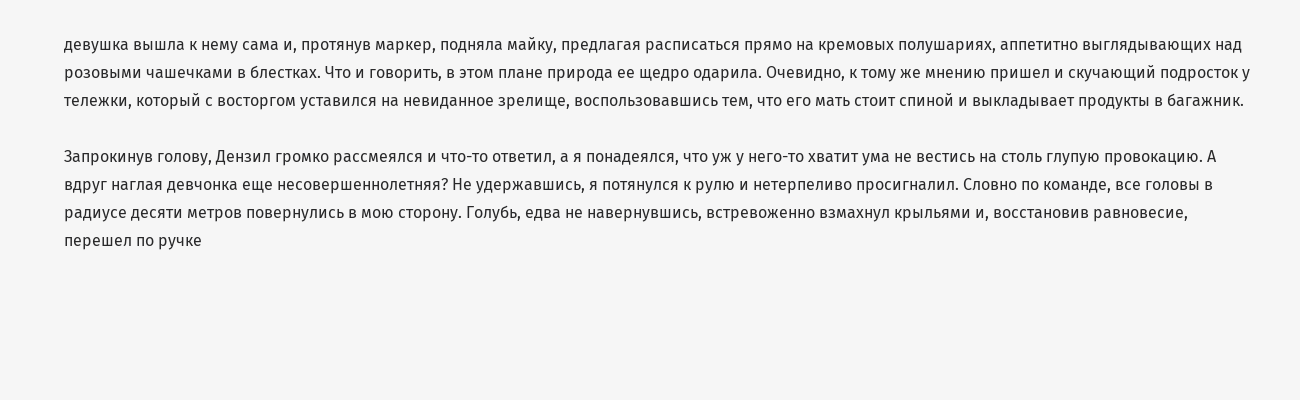девушка вышла к нему сама и, протянув маркер, подняла майку, предлагая расписаться прямо на кремовых полушариях, аппетитно выглядывающих над розовыми чашечками в блестках. Что и говорить, в этом плане природа ее щедро одарила. Очевидно, к тому же мнению пришел и скучающий подросток у тележки, который с восторгом уставился на невиданное зрелище, воспользовавшись тем, что его мать стоит спиной и выкладывает продукты в багажник.

Запрокинув голову, Дензил громко рассмеялся и что-то ответил, а я понадеялся, что уж у него-то хватит ума не вестись на столь глупую провокацию. А вдруг наглая девчонка еще несовершеннолетняя? Не удержавшись, я потянулся к рулю и нетерпеливо просигналил. Словно по команде, все головы в радиусе десяти метров повернулись в мою сторону. Голубь, едва не навернувшись, встревоженно взмахнул крыльями и, восстановив равновесие, перешел по ручке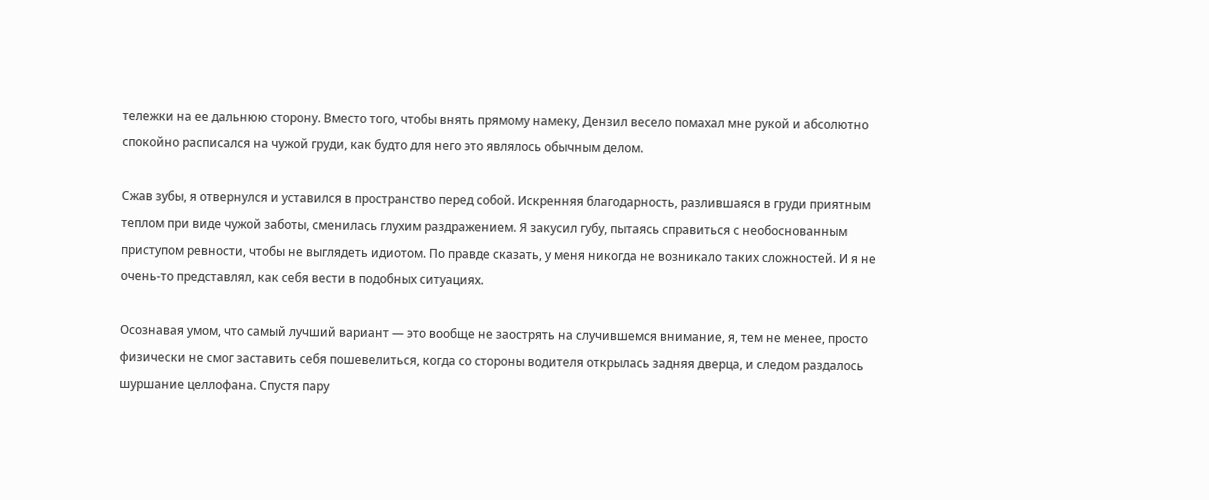тележки на ее дальнюю сторону. Вместо того, чтобы внять прямому намеку, Дензил весело помахал мне рукой и абсолютно спокойно расписался на чужой груди, как будто для него это являлось обычным делом.

Сжав зубы, я отвернулся и уставился в пространство перед собой. Искренняя благодарность, разлившаяся в груди приятным теплом при виде чужой заботы, сменилась глухим раздражением. Я закусил губу, пытаясь справиться с необоснованным приступом ревности, чтобы не выглядеть идиотом. По правде сказать, у меня никогда не возникало таких сложностей. И я не очень-то представлял, как себя вести в подобных ситуациях.

Осознавая умом, что самый лучший вариант — это вообще не заострять на случившемся внимание, я, тем не менее, просто физически не смог заставить себя пошевелиться, когда со стороны водителя открылась задняя дверца, и следом раздалось шуршание целлофана. Спустя пару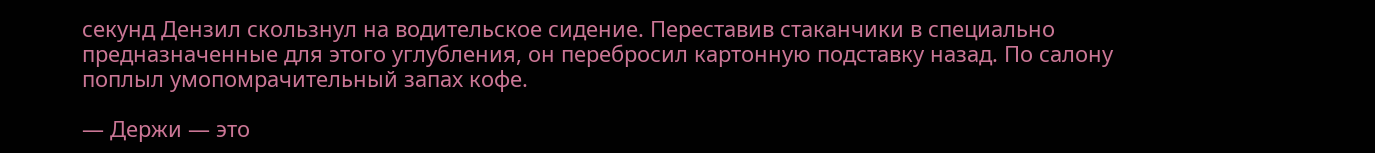секунд Дензил скользнул на водительское сидение. Переставив стаканчики в специально предназначенные для этого углубления, он перебросил картонную подставку назад. По салону поплыл умопомрачительный запах кофе.

— Держи — это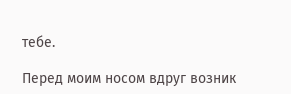тебе.

Перед моим носом вдруг возник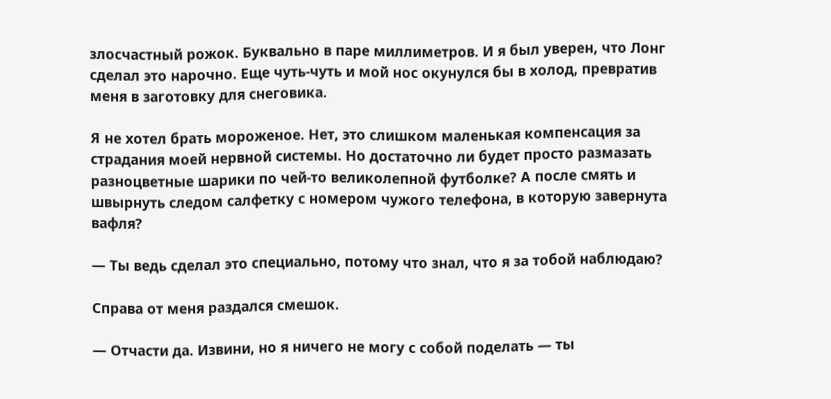злосчастный рожок. Буквально в паре миллиметров. И я был уверен, что Лонг сделал это нарочно. Еще чуть-чуть и мой нос окунулся бы в холод, превратив меня в заготовку для снеговика.

Я не хотел брать мороженое. Нет, это слишком маленькая компенсация за страдания моей нервной системы. Но достаточно ли будет просто размазать разноцветные шарики по чей-то великолепной футболке? А после смять и швырнуть следом салфетку с номером чужого телефона, в которую завернута вафля?

— Ты ведь сделал это специально, потому что знал, что я за тобой наблюдаю?

Справа от меня раздался смешок.

— Отчасти да. Извини, но я ничего не могу с собой поделать — ты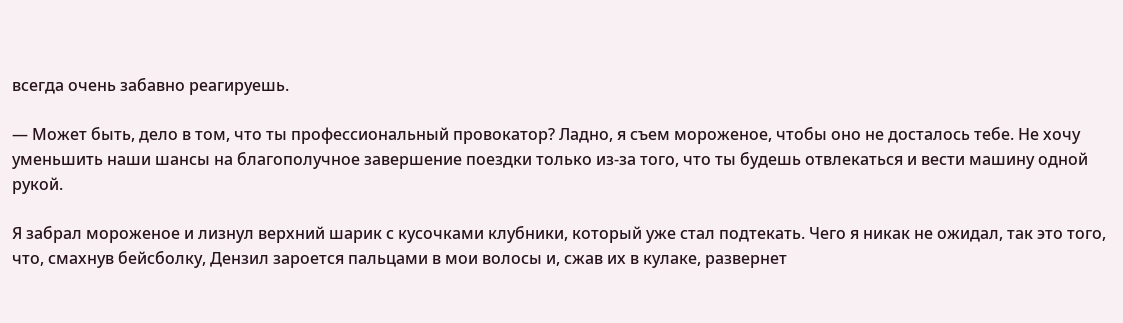всегда очень забавно реагируешь.

— Может быть, дело в том, что ты профессиональный провокатор? Ладно, я съем мороженое, чтобы оно не досталось тебе. Не хочу уменьшить наши шансы на благополучное завершение поездки только из-за того, что ты будешь отвлекаться и вести машину одной рукой.

Я забрал мороженое и лизнул верхний шарик с кусочками клубники, который уже стал подтекать. Чего я никак не ожидал, так это того, что, смахнув бейсболку, Дензил зароется пальцами в мои волосы и, сжав их в кулаке, развернет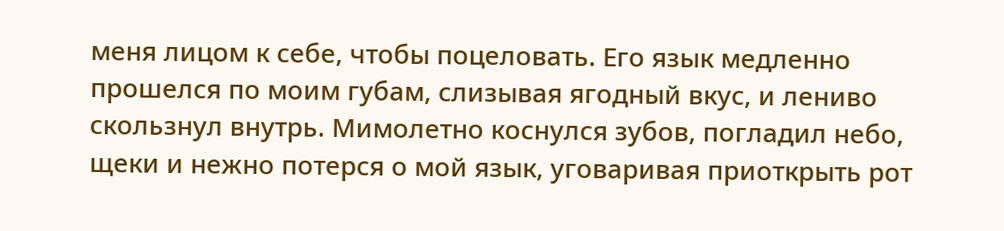меня лицом к себе, чтобы поцеловать. Его язык медленно прошелся по моим губам, слизывая ягодный вкус, и лениво скользнул внутрь. Мимолетно коснулся зубов, погладил небо, щеки и нежно потерся о мой язык, уговаривая приоткрыть рот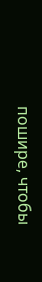пошире, чтобы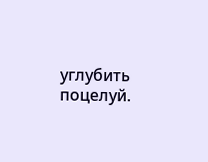углубить поцелуй.